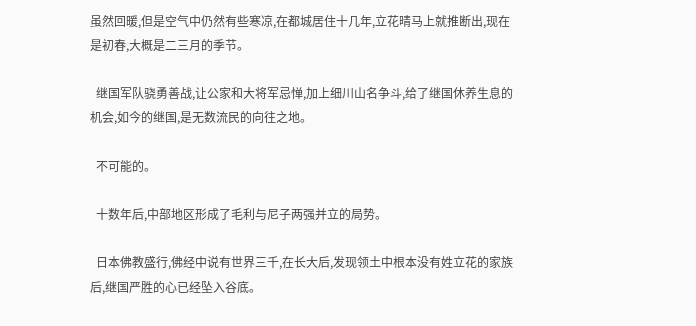虽然回暖,但是空气中仍然有些寒凉,在都城居住十几年,立花晴马上就推断出,现在是初春,大概是二三月的季节。

  继国军队骁勇善战,让公家和大将军忌惮,加上细川山名争斗,给了继国休养生息的机会,如今的继国,是无数流民的向往之地。

  不可能的。

  十数年后,中部地区形成了毛利与尼子两强并立的局势。

  日本佛教盛行,佛经中说有世界三千,在长大后,发现领土中根本没有姓立花的家族后,继国严胜的心已经坠入谷底。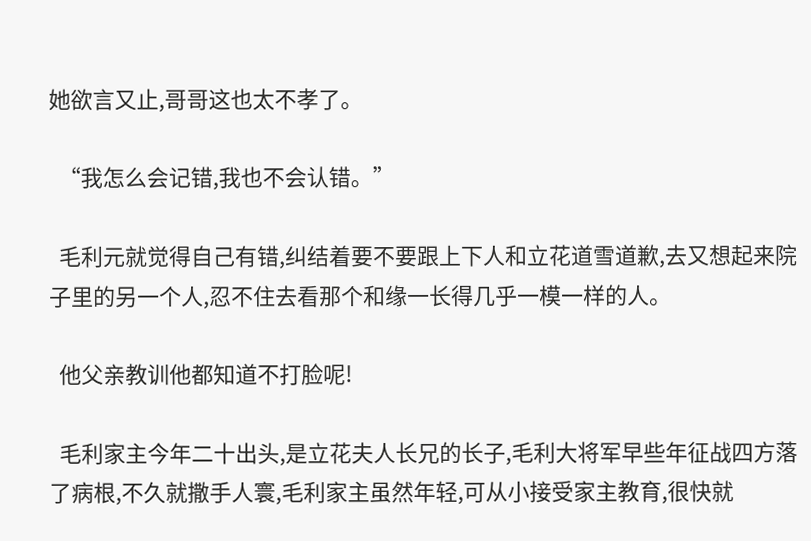她欲言又止,哥哥这也太不孝了。

  “我怎么会记错,我也不会认错。”

  毛利元就觉得自己有错,纠结着要不要跟上下人和立花道雪道歉,去又想起来院子里的另一个人,忍不住去看那个和缘一长得几乎一模一样的人。

  他父亲教训他都知道不打脸呢!

  毛利家主今年二十出头,是立花夫人长兄的长子,毛利大将军早些年征战四方落了病根,不久就撒手人寰,毛利家主虽然年轻,可从小接受家主教育,很快就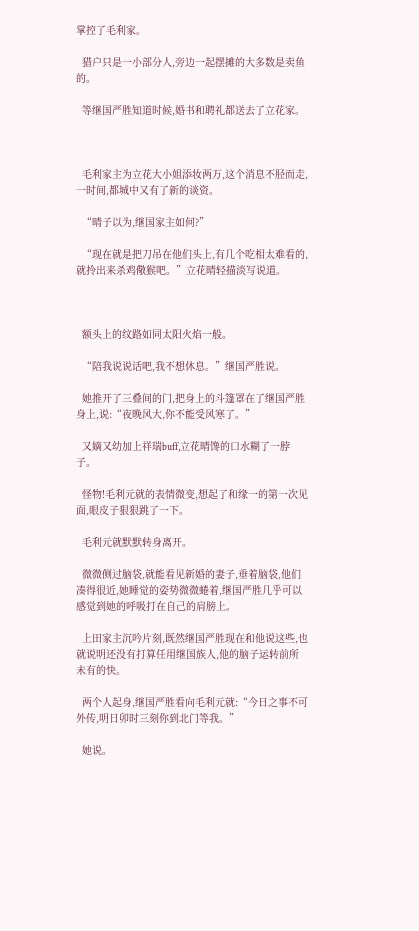掌控了毛利家。

  猎户只是一小部分人,旁边一起摆摊的大多数是卖鱼的。

  等继国严胜知道时候,婚书和聘礼都送去了立花家。



  毛利家主为立花大小姐添妆两万,这个消息不胫而走,一时间,都城中又有了新的谈资。

  “晴子以为,继国家主如何?”

  “现在就是把刀吊在他们头上,有几个吃相太难看的,就拎出来杀鸡儆猴吧。”立花晴轻描淡写说道。



  额头上的纹路如同太阳火焰一般。

  “陪我说说话吧,我不想休息。”继国严胜说。

  她推开了三叠间的门,把身上的斗篷罩在了继国严胜身上,说:“夜晚风大,你不能受风寒了。”

  又嫡又幼加上祥瑞buff,立花晴馋的口水糊了一脖子。

  怪物!毛利元就的表情微变,想起了和缘一的第一次见面,眼皮子狠狠跳了一下。

  毛利元就默默转身离开。

  微微侧过脑袋,就能看见新婚的妻子,垂着脑袋,他们凑得很近,她睡觉的姿势微微蜷着,继国严胜几乎可以感觉到她的呼吸打在自己的肩膀上。

  上田家主沉吟片刻,既然继国严胜现在和他说这些,也就说明还没有打算任用继国族人,他的脑子运转前所未有的快。

  两个人起身,继国严胜看向毛利元就:“今日之事不可外传,明日卯时三刻你到北门等我。”

  她说。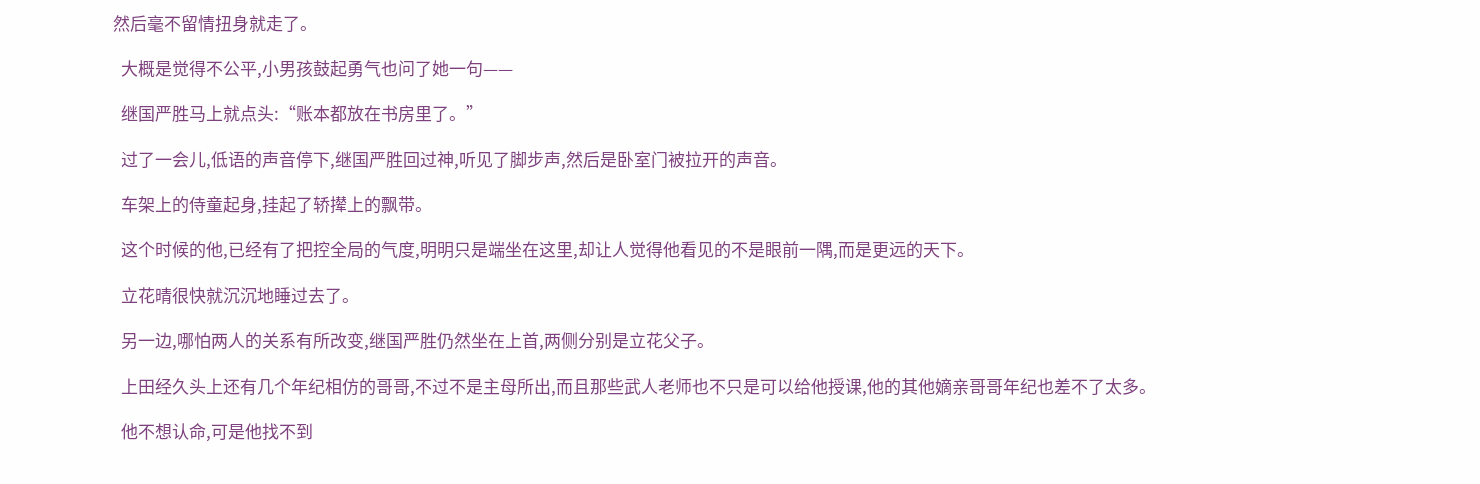然后毫不留情扭身就走了。

  大概是觉得不公平,小男孩鼓起勇气也问了她一句——

  继国严胜马上就点头:“账本都放在书房里了。”

  过了一会儿,低语的声音停下,继国严胜回过神,听见了脚步声,然后是卧室门被拉开的声音。

  车架上的侍童起身,挂起了轿撵上的飘带。

  这个时候的他,已经有了把控全局的气度,明明只是端坐在这里,却让人觉得他看见的不是眼前一隅,而是更远的天下。

  立花晴很快就沉沉地睡过去了。

  另一边,哪怕两人的关系有所改变,继国严胜仍然坐在上首,两侧分别是立花父子。

  上田经久头上还有几个年纪相仿的哥哥,不过不是主母所出,而且那些武人老师也不只是可以给他授课,他的其他嫡亲哥哥年纪也差不了太多。

  他不想认命,可是他找不到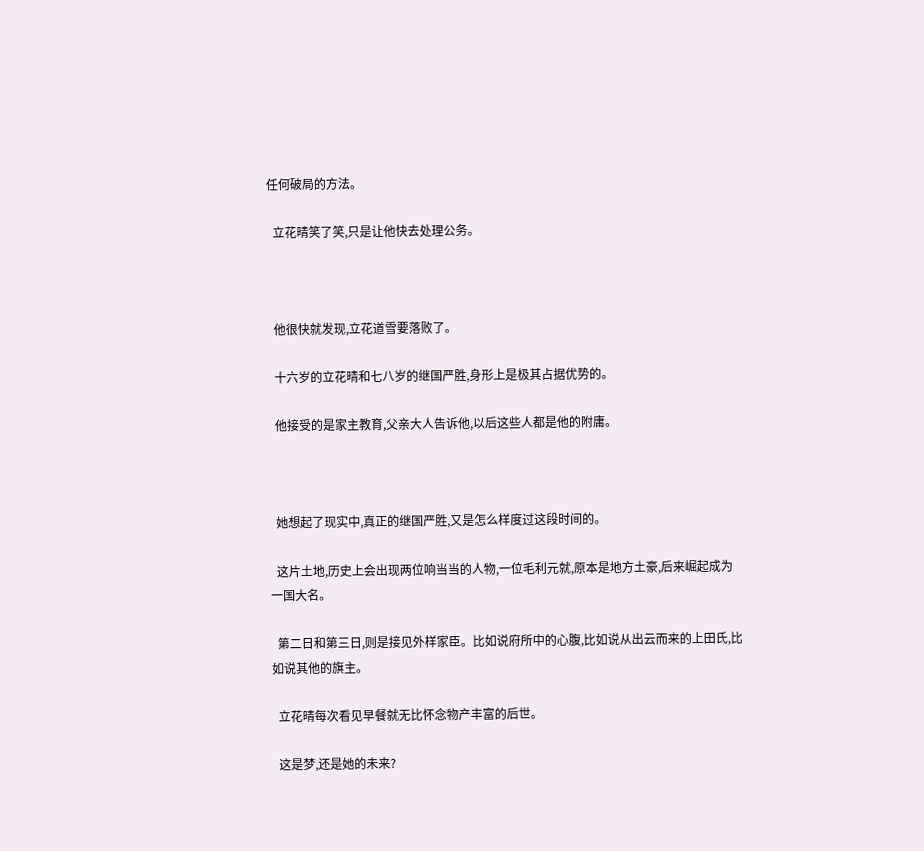任何破局的方法。

  立花晴笑了笑,只是让他快去处理公务。



  他很快就发现,立花道雪要落败了。

  十六岁的立花晴和七八岁的继国严胜,身形上是极其占据优势的。

  他接受的是家主教育,父亲大人告诉他,以后这些人都是他的附庸。



  她想起了现实中,真正的继国严胜,又是怎么样度过这段时间的。

  这片土地,历史上会出现两位响当当的人物,一位毛利元就,原本是地方土豪,后来崛起成为一国大名。

  第二日和第三日,则是接见外样家臣。比如说府所中的心腹,比如说从出云而来的上田氏,比如说其他的旗主。

  立花晴每次看见早餐就无比怀念物产丰富的后世。

  这是梦,还是她的未来?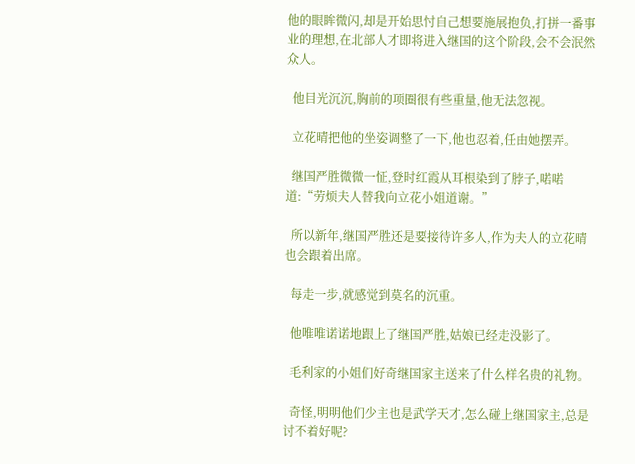他的眼眸微闪,却是开始思忖自己想要施展抱负,打拼一番事业的理想,在北部人才即将进入继国的这个阶段,会不会泯然众人。

  他目光沉沉,胸前的项圈很有些重量,他无法忽视。

  立花晴把他的坐姿调整了一下,他也忍着,任由她摆弄。

  继国严胜微微一怔,登时红霞从耳根染到了脖子,喏喏道:“劳烦夫人替我向立花小姐道谢。”

  所以新年,继国严胜还是要接待许多人,作为夫人的立花晴也会跟着出席。

  每走一步,就感觉到莫名的沉重。

  他唯唯诺诺地跟上了继国严胜,姑娘已经走没影了。

  毛利家的小姐们好奇继国家主送来了什么样名贵的礼物。

  奇怪,明明他们少主也是武学天才,怎么碰上继国家主,总是讨不着好呢?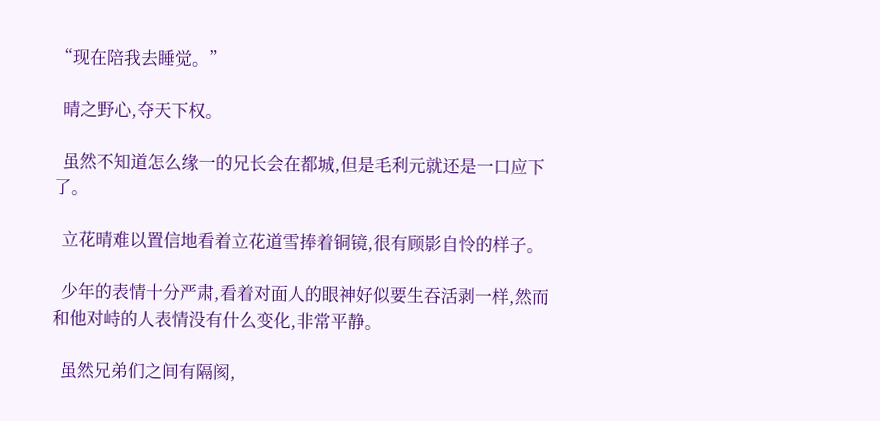“现在陪我去睡觉。”

  晴之野心,夺天下权。

  虽然不知道怎么缘一的兄长会在都城,但是毛利元就还是一口应下了。

  立花晴难以置信地看着立花道雪捧着铜镜,很有顾影自怜的样子。

  少年的表情十分严肃,看着对面人的眼神好似要生吞活剥一样,然而和他对峙的人表情没有什么变化,非常平静。

  虽然兄弟们之间有隔阂,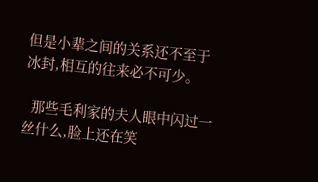但是小辈之间的关系还不至于冰封,相互的往来必不可少。

  那些毛利家的夫人眼中闪过一丝什么,脸上还在笑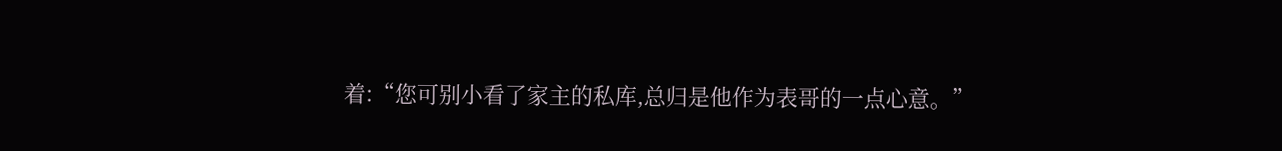着:“您可别小看了家主的私库,总归是他作为表哥的一点心意。”